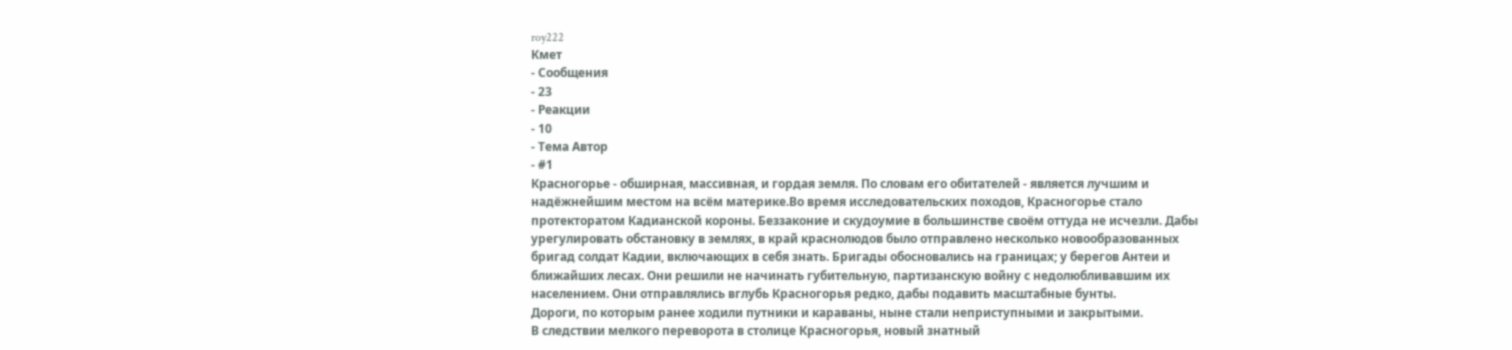roy222
Кмет
- Сообщения
- 23
- Реакции
- 10
- Тема Автор
- #1
Красногорье - обширная, массивная, и гордая земля. По словам его обитателей - является лучшим и надёжнейшим местом на всём материке.Во время исследовательских походов, Красногорье стало протекторатом Кадианской короны. Беззаконие и скудоумие в большинстве своём оттуда не исчезли. Дабы урегулировать обстановку в землях, в край краснолюдов было отправлено несколько новообразованных бригад солдат Кадии, включающих в себя знать. Бригады обосновались на границах; у берегов Антеи и ближайших лесах. Они решили не начинать губительную, партизанскую войну с недолюбливавшим их населением. Они отправлялись вглубь Красногорья редко, дабы подавить масштабные бунты.
Дороги, по которым ранее ходили путники и караваны, ныне стали неприступными и закрытыми.
В следствии мелкого переворота в столице Красногорья, новый знатный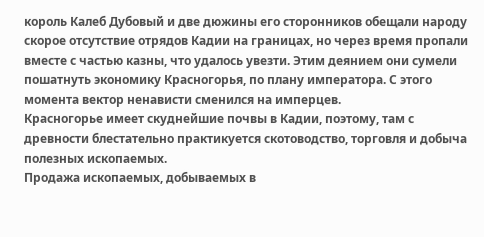король Калеб Дубовый и две дюжины его сторонников обещали народу скорое отсутствие отрядов Кадии на границах, но через время пропали вместе с частью казны, что удалось увезти. Этим деянием они сумели пошатнуть экономику Красногорья, по плану императора. С этого момента вектор ненависти сменился на имперцев.
Красногорье имеет скуднейшие почвы в Кадии, поэтому, там с древности блестательно практикуется скотоводство, торговля и добыча полезных ископаемых.
Продажа ископаемых, добываемых в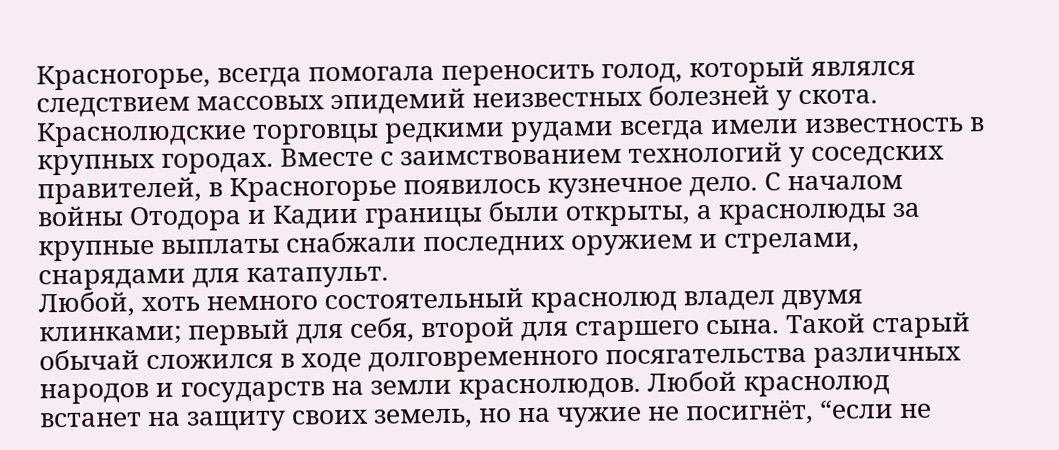Красногорье, всегда помогала переносить голод, который являлся следствием массовых эпидемий неизвестных болезней у скота. Краснолюдские торговцы редкими рудами всегда имели известность в крупных городах. Вместе с заимствованием технологий у соседских правителей, в Красногорье появилось кузнечное дело. С началом войны Отодора и Кадии границы были открыты, а краснолюды за крупные выплаты снабжали последних оружием и стрелами, снарядами для катапульт.
Любой, хоть немного состоятельный краснолюд владел двумя клинками; первый для себя, второй для старшего сына. Такой старый обычай сложился в ходе долговременного посягательства различных народов и государств на земли краснолюдов. Любой краснолюд встанет на защиту своих земель, но на чужие не посигнёт, “если не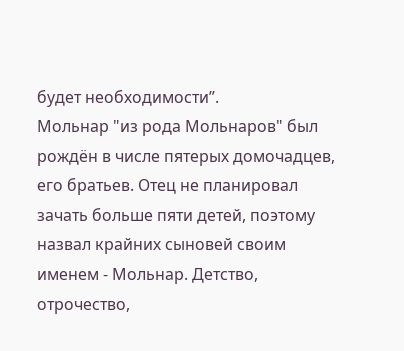будет необходимости”.
Мольнар "из рода Мольнаров" был рождён в числе пятерых домочадцев, его братьев. Отец не планировал зачать больше пяти детей, поэтому назвал крайних сыновей своим именем - Мольнар. Детство, отрочество,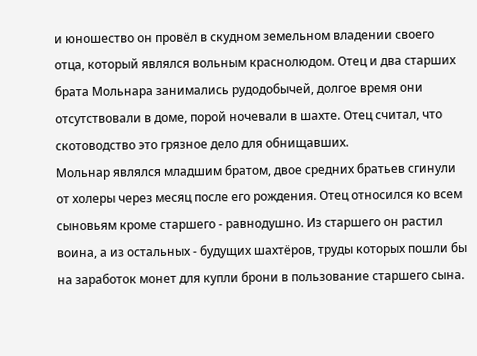и юношество он провёл в скудном земельном владении своего отца, который являлся вольным краснолюдом. Отец и два старших брата Мольнара занимались рудодобычей, долгое время они отсутствовали в доме, порой ночевали в шахте. Отец считал, что скотоводство это грязное дело для обнищавших.
Мольнар являлся младшим братом, двое средних братьев сгинули от холеры через месяц после его рождения. Отец относился ко всем сыновьям кроме старшего - равнодушно. Из старшего он растил воина, а из остальных - будущих шахтёров, труды которых пошли бы на заработок монет для купли брони в пользование старшего сына.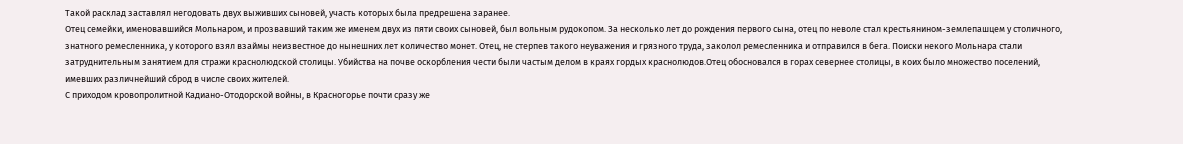Такой расклад заставлял негодовать двух выживших сыновей, участь которых была предрешена заранее.
Отец семейки, именовавшийся Мольнаром, и прозвавший таким же именем двух из пяти своих сыновей, был вольным рудокопом. За несколько лет до рождения первого сына, отец по неволе стал крестьянином-землепашцем у столичного, знатного ремесленника, у которого взял взаймы неизвестное до нынешних лет количество монет. Отец, не стерпев такого неуважения и грязного труда, заколол ремесленника и отправился в бега. Поиски некого Мольнара стали затруднительным занятием для стражи краснолюдской столицы. Убийства на почве оскорбления чести были частым делом в краях гордых краснолюдов.Отец обосновался в горах севернее столицы, в коих было множество поселений, имевших различнейший сброд в числе своих жителей.
С приходом кровопролитной Кадиано-Отодорской войны, в Красногорье почти сразу же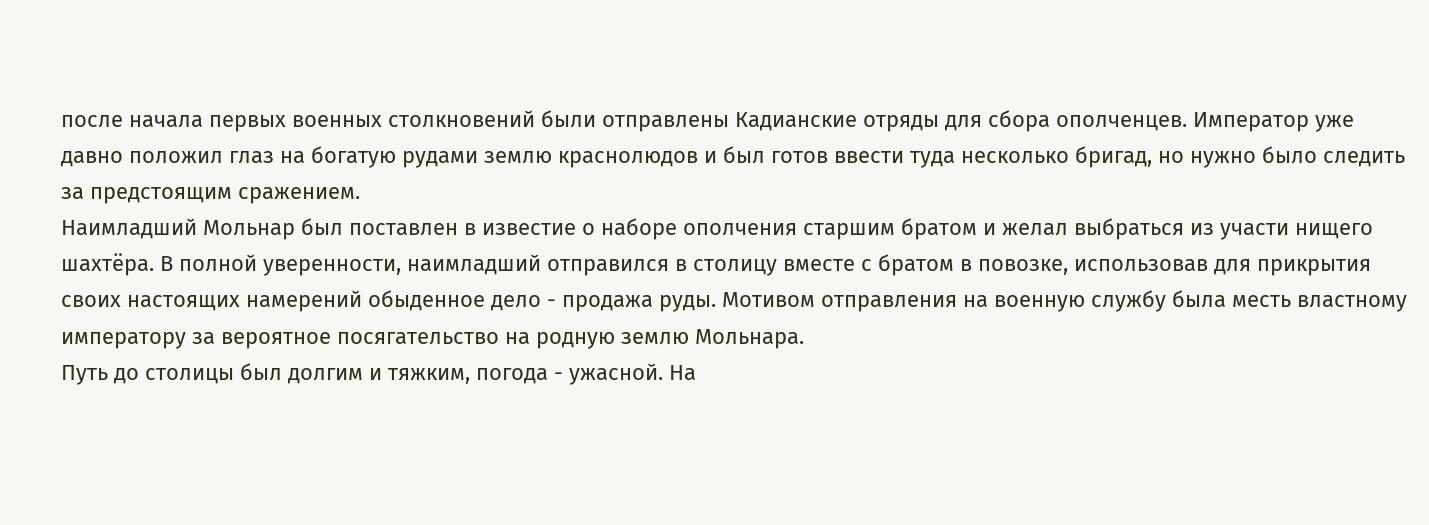после начала первых военных столкновений были отправлены Кадианские отряды для сбора ополченцев. Император уже давно положил глаз на богатую рудами землю краснолюдов и был готов ввести туда несколько бригад, но нужно было следить за предстоящим сражением.
Наимладший Мольнар был поставлен в известие о наборе ополчения старшим братом и желал выбраться из участи нищего шахтёра. В полной уверенности, наимладший отправился в столицу вместе с братом в повозке, использовав для прикрытия своих настоящих намерений обыденное дело - продажа руды. Мотивом отправления на военную службу была месть властному императору за вероятное посягательство на родную землю Мольнара.
Путь до столицы был долгим и тяжким, погода - ужасной. На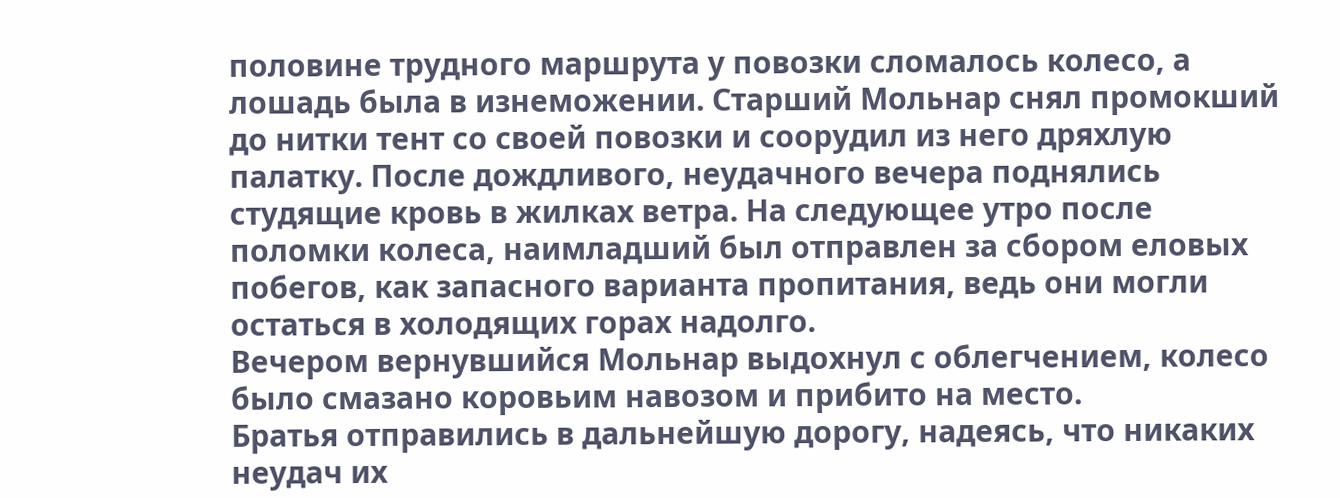половине трудного маршрута у повозки сломалось колесо, а лошадь была в изнеможении. Старший Мольнар снял промокший до нитки тент со своей повозки и соорудил из него дряхлую палатку. После дождливого, неудачного вечера поднялись студящие кровь в жилках ветра. На следующее утро после поломки колеса, наимладший был отправлен за сбором еловых побегов, как запасного варианта пропитания, ведь они могли остаться в холодящих горах надолго.
Вечером вернувшийся Мольнар выдохнул с облегчением, колесо было смазано коровьим навозом и прибито на место.
Братья отправились в дальнейшую дорогу, надеясь, что никаких неудач их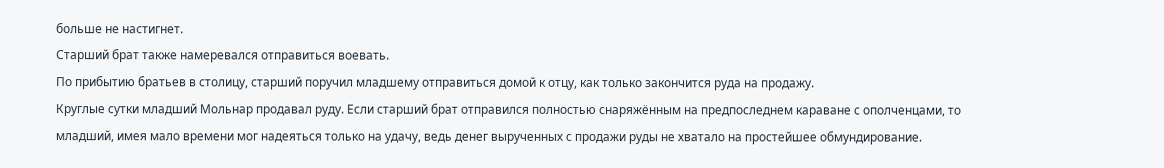больше не настигнет.
Старший брат также намеревался отправиться воевать.
По прибытию братьев в столицу, старший поручил младшему отправиться домой к отцу, как только закончится руда на продажу.
Круглые сутки младший Мольнар продавал руду. Если старший брат отправился полностью снаряжённым на предпоследнем караване с ополченцами, то младший, имея мало времени мог надеяться только на удачу, ведь денег вырученных с продажи руды не хватало на простейшее обмундирование.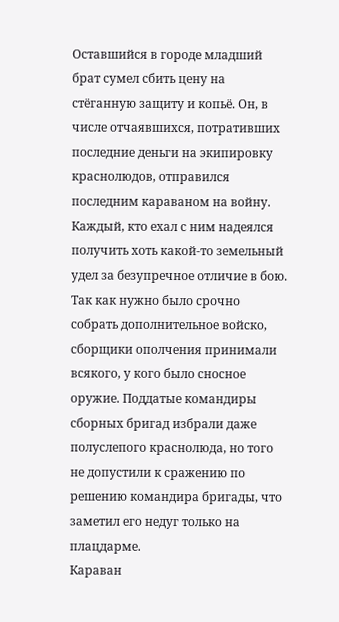Оставшийся в городе младший брат сумел сбить цену на стёганную защиту и копьё. Он, в числе отчаявшихся, потративших последние деньги на экипировку краснолюдов, отправился последним караваном на войну. Каждый, кто ехал с ним надеялся получить хоть какой-то земельный удел за безупречное отличие в бою. Так как нужно было срочно собрать дополнительное войско, сборщики ополчения принимали всякого, у кого было сносное оружие. Поддатые командиры сборных бригад избрали даже полуслепого краснолюда, но того не допустили к сражению по решению командира бригады, что заметил его недуг только на плацдарме.
Караван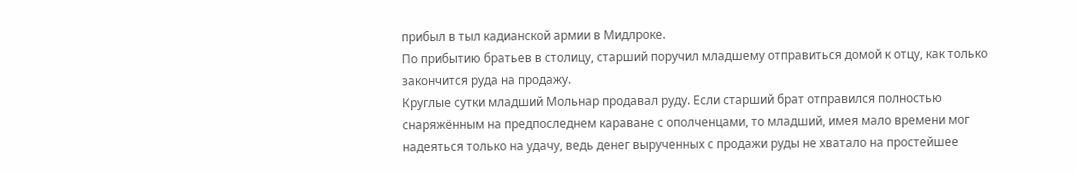прибыл в тыл кадианской армии в Мидлроке.
По прибытию братьев в столицу, старший поручил младшему отправиться домой к отцу, как только закончится руда на продажу.
Круглые сутки младший Мольнар продавал руду. Если старший брат отправился полностью снаряжённым на предпоследнем караване с ополченцами, то младший, имея мало времени мог надеяться только на удачу, ведь денег вырученных с продажи руды не хватало на простейшее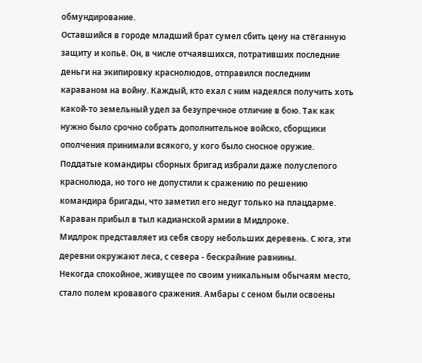обмундирование.
Оставшийся в городе младший брат сумел сбить цену на стёганную защиту и копьё. Он, в числе отчаявшихся, потративших последние деньги на экипировку краснолюдов, отправился последним караваном на войну. Каждый, кто ехал с ним надеялся получить хоть какой-то земельный удел за безупречное отличие в бою. Так как нужно было срочно собрать дополнительное войско, сборщики ополчения принимали всякого, у кого было сносное оружие. Поддатые командиры сборных бригад избрали даже полуслепого краснолюда, но того не допустили к сражению по решению командира бригады, что заметил его недуг только на плацдарме.
Караван прибыл в тыл кадианской армии в Мидлроке.
Мидлрок представляет из себя свору небольших деревень. С юга, эти деревни окружают леса, с севера - бескрайние равнины.
Некогда спокойное, живущее по своим уникальным обычаям место, стало полем кровавого сражения. Амбары с сеном были освоены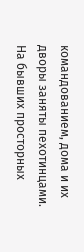командованием, дома и их дворы заняты пехотинцами. На бывших просторных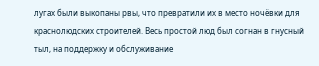лугах были выкопаны рвы, что превратили их в место ночёвки для краснолюдских строителей. Весь простой люд был согнан в гнусный тыл, на поддержку и обслуживание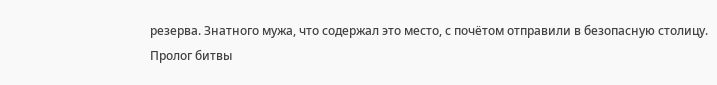резерва. Знатного мужа, что содержал это место, с почётом отправили в безопасную столицу.
Пролог битвы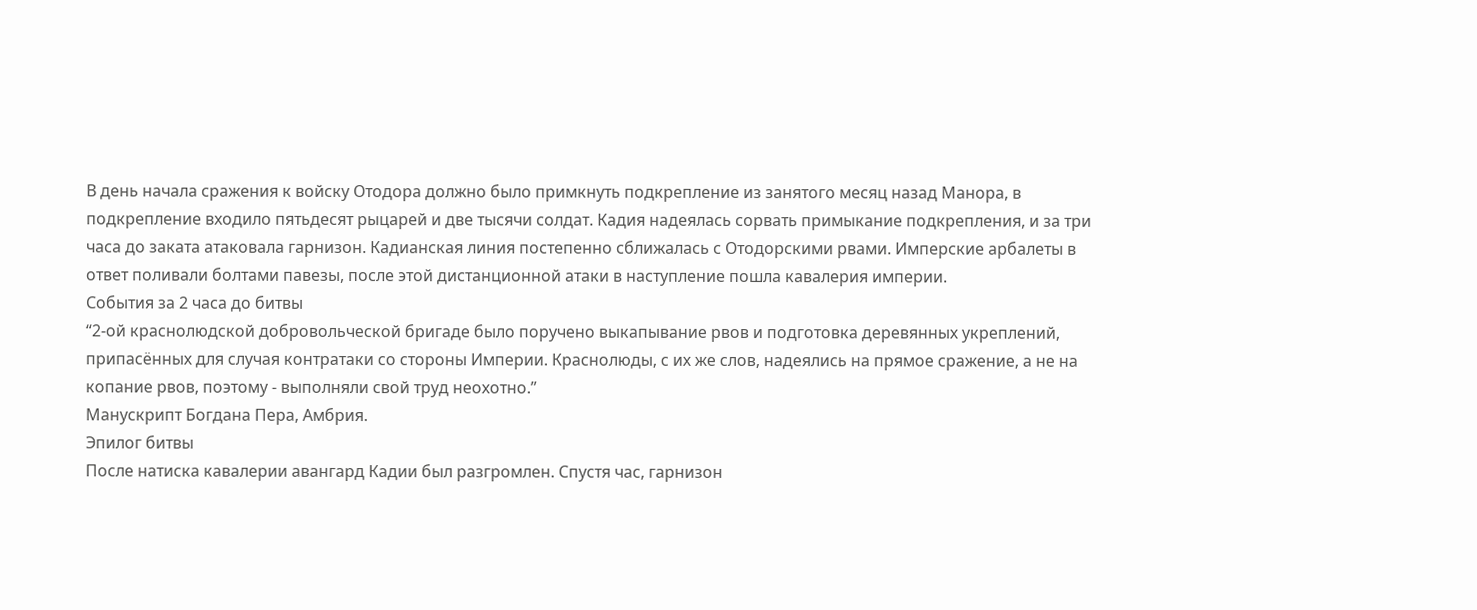В день начала сражения к войску Отодора должно было примкнуть подкрепление из занятого месяц назад Манора, в подкрепление входило пятьдесят рыцарей и две тысячи солдат. Кадия надеялась сорвать примыкание подкрепления, и за три часа до заката атаковала гарнизон. Кадианская линия постепенно сближалась с Отодорскими рвами. Имперские арбалеты в ответ поливали болтами павезы, после этой дистанционной атаки в наступление пошла кавалерия империи.
События за 2 часа до битвы
“2-ой краснолюдской добровольческой бригаде было поручено выкапывание рвов и подготовка деревянных укреплений, припасённых для случая контратаки со стороны Империи. Краснолюды, с их же слов, надеялись на прямое сражение, а не на копание рвов, поэтому - выполняли свой труд неохотно.”
Манускрипт Богдана Пера, Амбрия.
Эпилог битвы
После натиска кавалерии авангард Кадии был разгромлен. Спустя час, гарнизон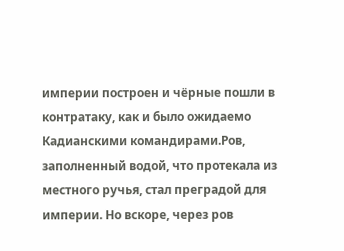империи построен и чёрные пошли в контратаку, как и было ожидаемо Кадианскими командирами.Ров, заполненный водой, что протекала из местного ручья, стал преградой для империи. Но вскоре, через ров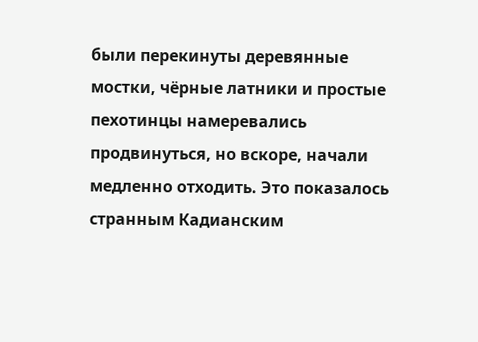были перекинуты деревянные мостки, чёрные латники и простые пехотинцы намеревались продвинуться, но вскоре, начали медленно отходить. Это показалось странным Кадианским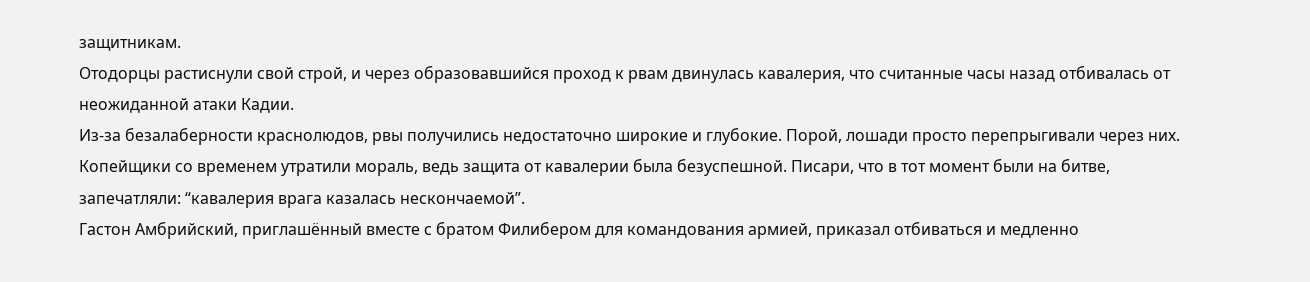защитникам.
Отодорцы растиснули свой строй, и через образовавшийся проход к рвам двинулась кавалерия, что считанные часы назад отбивалась от неожиданной атаки Кадии.
Из-за безалаберности краснолюдов, рвы получились недостаточно широкие и глубокие. Порой, лошади просто перепрыгивали через них. Копейщики со временем утратили мораль, ведь защита от кавалерии была безуспешной. Писари, что в тот момент были на битве, запечатляли: “кавалерия врага казалась нескончаемой”.
Гастон Амбрийский, приглашённый вместе с братом Филибером для командования армией, приказал отбиваться и медленно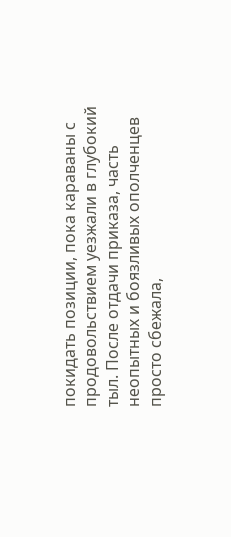покидать позиции, пока караваны с продовольствием уезжали в глубокий тыл. После отдачи приказа, часть неопытных и боязливых ополченцев просто сбежала,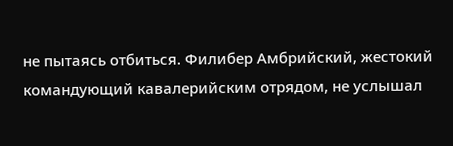не пытаясь отбиться. Филибер Амбрийский, жестокий командующий кавалерийским отрядом, не услышал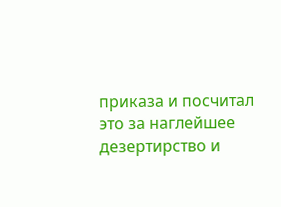приказа и посчитал это за наглейшее дезертирство и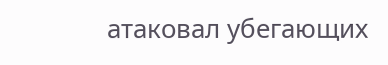атаковал убегающих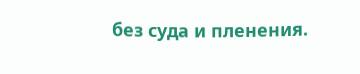без суда и пленения.